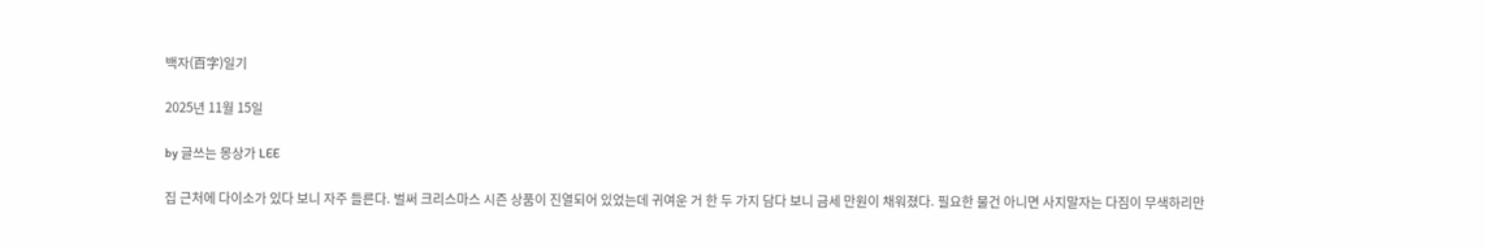백자(百字)일기

2025년 11월 15일

by 글쓰는 몽상가 LEE

집 근처에 다이소가 있다 보니 자주 들른다. 벌써 크리스마스 시즌 상품이 진열되어 있었는데 귀여운 거 한 두 가지 담다 보니 금세 만원이 채워졌다. 필요한 물건 아니면 사지말자는 다짐이 무색하리만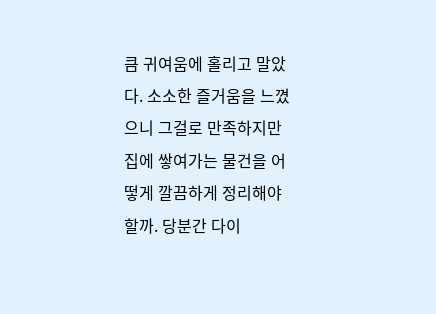큼 귀여움에 홀리고 말았다. 소소한 즐거움을 느꼈으니 그걸로 만족하지만 집에 쌓여가는 물건을 어떻게 깔끔하게 정리해야 할까. 당분간 다이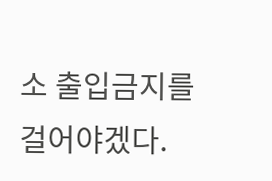소 출입금지를 걸어야겠다.